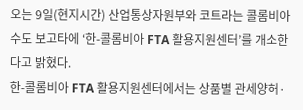오는 9일(현지시간) 산업통상자원부와 코트라는 콜롬비아 수도 보고타에 ‘한-콜롬비아 FTA 활용지원센터’를 개소한다고 밝혔다.
한-콜롬비아 FTA 활용지원센터에서는 상품별 관세양허·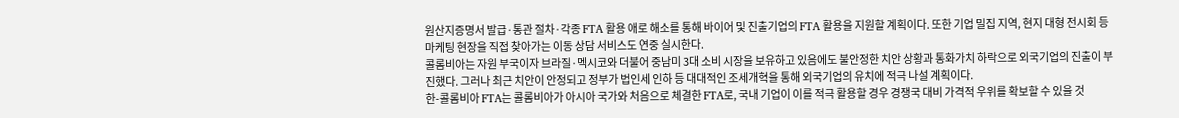원산지증명서 발급·통관 절차·각종 FTA 활용 애로 해소를 통해 바이어 및 진출기업의 FTA 활용을 지원할 계획이다. 또한 기업 밀집 지역, 현지 대형 전시회 등 마케팅 현장을 직접 찾아가는 이동 상담 서비스도 연중 실시한다.
콜롬비아는 자원 부국이자 브라질·멕시코와 더불어 중남미 3대 소비 시장을 보유하고 있음에도 불안정한 치안 상황과 통화가치 하락으로 외국기업의 진출이 부진했다. 그러나 최근 치안이 안정되고 정부가 법인세 인하 등 대대적인 조세개혁을 통해 외국기업의 유치에 적극 나설 계획이다.
한-콜롬비아 FTA는 콜롬비아가 아시아 국가와 처음으로 체결한 FTA로, 국내 기업이 이를 적극 활용할 경우 경쟁국 대비 가격적 우위를 확보할 수 있을 것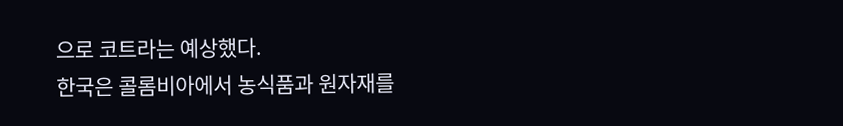으로 코트라는 예상했다.
한국은 콜롬비아에서 농식품과 원자재를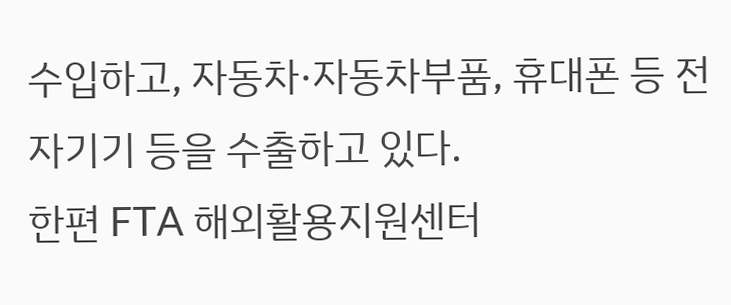수입하고, 자동차·자동차부품, 휴대폰 등 전자기기 등을 수출하고 있다.
한편 FTA 해외활용지원센터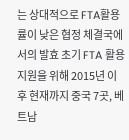는 상대적으로 FTA활용률이 낮은 협정 체결국에서의 발효 초기 FTA 활용 지원을 위해 2015년 이후 현재까지 중국 7곳, 베트남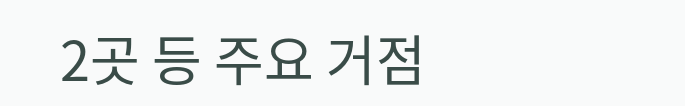2곳 등 주요 거점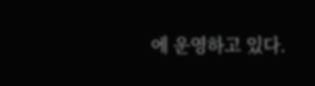에 운영하고 있다.